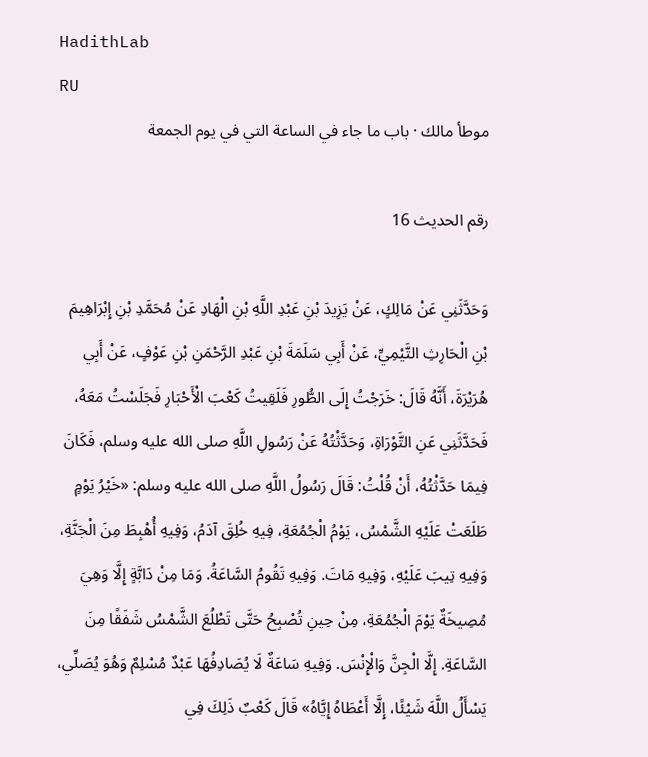HadithLab
RU
موطأ مالك · باب ما جاء في الساعة التي في يوم الجمعة

رقم الحديث 16

وَحَدَّثَنِي عَنْ مَالِكٍ، عَنْ يَزِيدَ بْنِ عَبْدِ اللَّهِ بْنِ الْهَادِ عَنْ مُحَمَّدِ بْنِ إِبْرَاهِيمَ بْنِ الْحَارِثِ التَّيْمِيِّ، عَنْ أَبِي سَلَمَةَ بْنِ عَبْدِ الرَّحْمَنِ بْنِ عَوْفٍ، عَنْ أَبِي هُرَيْرَةَ، أَنَّهُ قَالَ: خَرَجْتُ إِلَى الطُّورِ فَلَقِيتُ كَعْبَ الْأَحْبَارِ فَجَلَسْتُ مَعَهُ، فَحَدَّثَنِي عَنِ التَّوْرَاةِ، وَحَدَّثْتُهُ عَنْ رَسُولِ اللَّهِ صلى الله عليه وسلم، فَكَانَ فِيمَا حَدَّثْتُهُ، أَنْ قُلْتُ: قَالَ رَسُولُ اللَّهِ صلى الله عليه وسلم: «خَيْرُ يَوْمٍ طَلَعَتْ عَلَيْهِ الشَّمْسُ، يَوْمُ الْجُمُعَةِ، فِيهِ خُلِقَ آدَمُ، وَفِيهِ أُهْبِطَ مِنَ الْجَنَّةِ، وَفِيهِ تِيبَ عَلَيْهِ، وَفِيهِ مَاتَ. وَفِيهِ تَقُومُ السَّاعَةُ. وَمَا مِنْ دَابَّةٍ إِلَّا وَهِيَ مُصِيخَةٌ يَوْمَ الْجُمُعَةِ، مِنْ حِينِ تُصْبِحُ حَتَّى تَطْلُعَ الشَّمْسُ شَفَقًا مِنَ السَّاعَةِ. إِلَّا الْجِنَّ وَالْإِنْسَ. وَفِيهِ سَاعَةٌ لَا يُصَادِفُهَا عَبْدٌ مُسْلِمٌ وَهُوَ يُصَلِّي، يَسْأَلُ اللَّهَ شَيْئًا، إِلَّا أَعْطَاهُ إِيَّاهُ» قَالَ كَعْبٌ ذَلِكَ فِي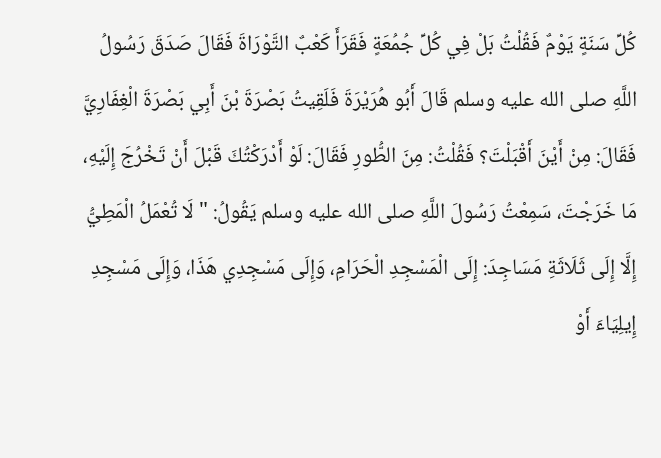كُلِّ سَنَةٍ يَوْمٌ فَقُلْتُ بَلْ فِي كُلِّ جُمُعَةٍ فَقَرَأَ كَعْبٌ التَّوْرَاةَ فَقَالَ صَدَقَ رَسُولُ اللَّهِ صلى الله عليه وسلم قَالَ أَبُو هُرَيْرَةَ فَلَقِيتُ بَصْرَةَ بْنَ أَبِي بَصْرَةَ الْغِفَارِيَّ فَقَالَ: مِنْ أَيْنَ أَقْبَلْتَ؟ فَقُلْتُ: مِنَ الطُّورِ فَقَالَ: لَوْ أَدْرَكْتُكَ قَبْلَ أَنْ تَخْرُجَ إِلَيْهِ، مَا خَرَجْتَ، سَمِعْتُ رَسُولَ اللَّهِ صلى الله عليه وسلم يَقُولُ: " لَا تُعْمَلُ الْمَطِيُّ إِلَّا إِلَى ثَلَاثَةِ مَسَاجِدَ: إِلَى الْمَسْجِدِ الْحَرَامِ، وَإِلَى مَسْجِدِي هَذَا، وَإِلَى مَسْجِدِ إِيلِيَاءَ أَوْ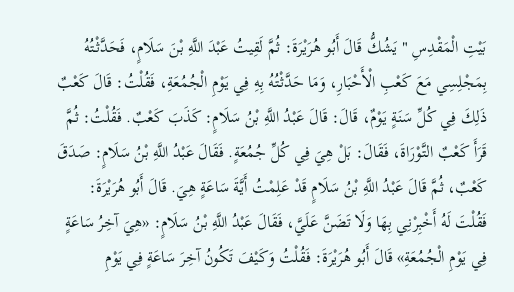بَيْتِ الْمَقْدِسِ " يَشُكُّ قَالَ أَبُو هُرَيْرَةَ: ثُمَّ لَقِيتُ عَبْدَ اللَّهِ بْنَ سَلَامٍ، فَحَدَّثْتُهُ بِمَجْلِسِي مَعَ كَعْبِ الْأَحْبَارِ، وَمَا حَدَّثْتُهُ بِهِ فِي يَوْمِ الْجُمُعَةِ، فَقُلْتُ: قَالَ كَعْبٌ ذَلِكَ فِي كُلِّ سَنَةٍ يَوْمٌ، قَالَ: قَالَ عَبْدُ اللَّهِ بْنُ سَلَامٍ: كَذَبَ كَعْبٌ. فَقُلْتُ: ثُمَّ قَرَأَ كَعْبٌ التَّوْرَاةَ، فَقَالَ: بَلْ هِيَ فِي كُلِّ جُمُعَةٍ. فَقَالَ عَبْدُ اللَّهِ بْنُ سَلَامٍ: صَدَقَ كَعْبٌ، ثُمَّ قَالَ عَبْدُ اللَّهِ بْنُ سَلَامٍ قَدْ عَلِمْتُ أَيَّةَ سَاعَةٍ هِيَ. قَالَ أَبُو هُرَيْرَةَ: فَقُلْتَ لَهُ أَخْبِرْنِي بِهَا وَلَا تَضَنَّ عَلَيَّ، فَقَالَ عَبْدُ اللَّهِ بْنُ سَلَامٍ: «هِيَ آخِرُ سَاعَةٍ فِي يَوْمِ الْجُمُعَةِ» قَالَ أَبُو هُرَيْرَةَ: فَقُلْتُ وَكَيْفَ تَكُونُ آخِرَ سَاعَةٍ فِي يَوْمِ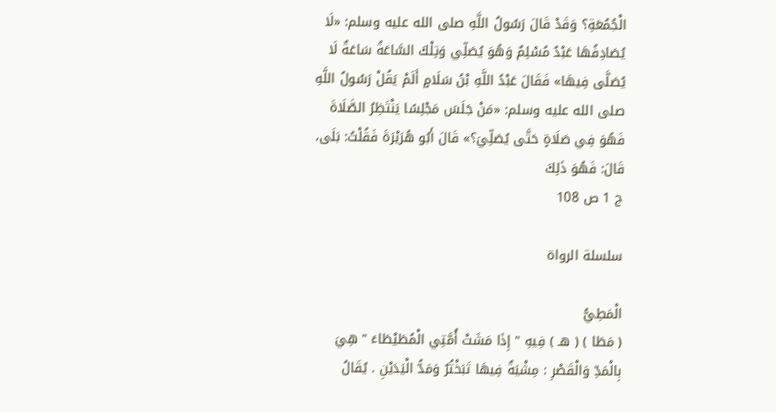الْجُمُعَةِ؟ وَقَدْ قَالَ رَسُولُ اللَّهِ صلى الله عليه وسلم: «لَا يُصَادِفُهَا عَبْدٌ مُسْلِمٌ وَهُوَ يُصَلِّي وَتِلْكَ السَّاعَةُ سَاعَةٌ لَا يُصَلَّى فِيهَا» فَقَالَ عَبْدُ اللَّهِ بْنُ سَلَامٍ أَلَمْ يَقُلْ رَسُولُ اللَّهِ صلى الله عليه وسلم: «مَنْ جَلَسَ مَجْلِسًا يَنْتَظِرُ الصَّلَاةَ فَهُوَ فِي صَلَاةٍ حَتَّى يُصَلِّيَ؟» قَالَ أَبُو هُرَيْرَةَ فَقُلْتُ: بَلَى، قَالَ: فَهُوَ ذَلِكَ
ج 1 ص 108

سلسلة الرواة

الْمَطِيُّ
( مَطَا ) ( هـ ) فِيهِ " إِذَا مَشَتْ أُمَّتِي الْمُطَيْطَاءَ " هِيَ بِالْمَدِّ وَالْقَصْرِ : مِشْيَةٌ فِيهَا تَبَخْتُرٌ وَمَدُّ الْيَدَيْنِ . يُقَالُ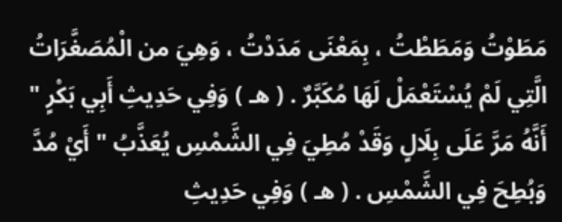مَطَوْتُ وَمَطَطْتُ ، بِمَعْنَى مَدَدْتُ ، وَهِيَ من الْمُصَغَّرَاتُ الَّتِي لَمْ يُسْتَعْمَلْ لَهَا مُكَبَّرٌ . ( هـ ) وَفِي حَدِيثِ أَبِي بَكْرٍ " أَنَّهُ مَرَّ عَلَى بِلَالٍ وَقَدْ مُطِيَ فِي الشَّمْسِ يُعَذَّبُ " أَيْ مُدَّ وَبُطِحَ فِي الشَّمْسِ . ( هـ ) وَفِي حَدِيثِ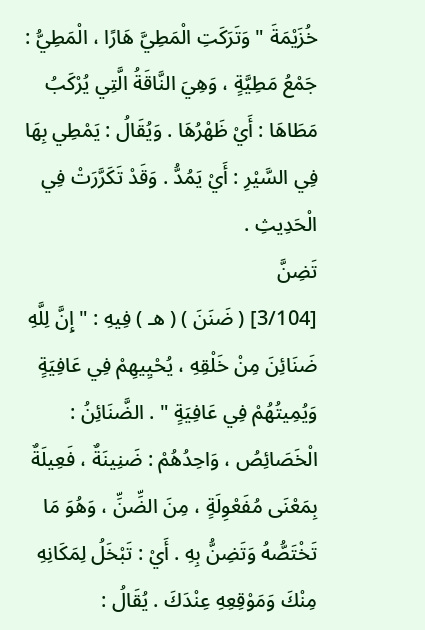خُزَيْمَةَ " وَتَرَكَتِ الْمَطِيَّ هَارًا ، الْمَطِيُّ : جَمْعُ مَطِيَّةٍ ، وَهِيَ النَّاقَةُ الَّتِي يُرْكَبُ مَطَاهَا : أَيْ ظَهْرُهَا . وَيُقَالُ : يَمْطِي بِهَا فِي السَّيْرِ : أَيْ يَمُدُّ . وَقَدْ تَكَرَّرَتْ فِي الْحَدِيثِ .
تَضِنَّ
[3/104] ( ضَنَنَ ) ( هـ ) فِيهِ : " إِنَّ لِلَّهِ ضَنَائِنَ مِنْ خَلْقِهِ ، يُحْيِيهِمْ فِي عَافِيَةٍ وَيُمِيتُهُمْ فِي عَافِيَةٍ " . الضَّنَائِنُ : الْخَصَائِصُ ، وَاحِدُهُمْ : ضَنِينَةٌ ، فَعِيلَةٌ بِمَعْنَى مُفَعْوِلَةٍ ، مِنَ الضِّنِّ ، وَهُوَ مَا تَخْتَصُّهُ وَتَضِنُّ بِهِ . أَيْ : تَبْخَلُ لِمَكَانِهِ مِنْكَ وَمَوْقِعِهِ عِنْدَكَ . يُقَالُ :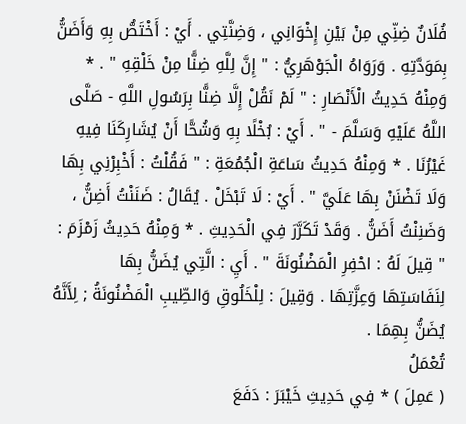فُلَانٌ ضِنِّي مِنْ بَيْنِ إِخْوَانِي ، وَضِنَّتِي . أَيْ : أَخْتَصُّ بِهِ وَأَضَنُّ بِمَوَدَّتِهِ . وَرَوَاهُ الْجَوْهَرِيُّ : " إِنَّ لِلَّهِ ضِنًّا مِنْ خَلْقِهِ " . * وَمِنْهُ حَدِيثُ الْأَنْصَارِ : " لَمْ نَقُلْ إِلَّا ضِنًّا بِرَسُولِ اللَّهِ - صَلَّى اللَّهُ عَلَيْهِ وَسَلَّمَ - " . أَيْ : بُخْلًا بِهِ وَشُحًّا أَنْ يُشَارِكَنَا فِيهِ غَيْرُنَا . * وَمِنْهُ حَدِيثُ سَاعَةِ الْجُمُعَةِ : " فَقُلْتُ : أَخْبِرْنِي بِهَا وَلَا تَضْنَنْ بِهَا عَلَيَّ " . أَيْ : لَا تَبْخَلْ . يُقَالُ : ضَنَنْتُ أَضِنُّ ، وَضَنِنْتُ أَضَنُّ . وَقَدْ تَكَرَّرَ فِي الْحَدِيثِ . * وَمِنْهُ حَدِيثُ زَمْزَمَ : " قِيلَ لَهُ : احْفِرِ الْمَضْنُونَةَ " . أَيِ : الَّتِي يُضَنُّ بِهَا لِنَفَاسَتِهَا وَعِزَّتِهَا . وَقِيلَ : لِلْخَلُوقِ وَالطِّيبِ الْمَضْنُونَةُ ; لِأَنَّهُ يُضَنُّ بِهِمَا .
تُعْمَلُ
( عَمِلَ ) * فِي حَدِيثِ خَيْبَرَ : دَفَعَ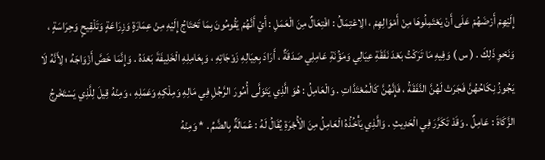إِلَيْهِمْ أَرْضَهُمْ عَلَى أَنْ يَعْتَمِلُوهَا مِنْ أَمْوَالِهِمْ ، الِاعْتِمَالُ : افْتِعَالٌ مِنَ الْعَمَلِ : أَيْ أَنَّهُمْ يَقُومُونَ بِمَا تَحْتَاجُ إِلَيْهِ مِنْ عِمَارَةٍ وَزِرَاعَةٍ وَتَلْقِيحٍ وَحِرَاسَةٍ ، وَنَحْوِ ذَلِكَ . ( س ) وَفِيهِ مَا تَرَكْتُ بَعْدَ نَفَقَةِ عِيَالِي وَمَؤُنَةِ عَامِلِي صَدَقَةٌ ، أَرَادَ بِعِيَالِهِ زَوْجَاتِهِ ، وَبِعَامِلِهِ الْخَلِيفَةَ بَعْدَهُ . وَإِنَّمَا خَصَّ أَزْوَاجَهُ ؛ لِأَنَّهُ لَا يَجُوزُ نِكَاحُهُنَّ فَجَرَتْ لَهُنَّ النَّفَقَةُ ، فَإِنَّهُنَّ كَالْمُعْتَدَّاتِ . وَالْعَامِلُ : هُوَ الَّذِي يَتَوَلَّى أُمُورَ الرَّجُلِ فِي مَالِهِ وَمِلْكِهِ وَعَمَلِهِ ، وَمِنْهُ قِيلَ لِلَّذِي يَسْتَخْرِجُ الزَّكَاةَ : عَامِلٌ . وَقَدْ تَكَرَّرَ فِي الْحَدِيثِ . وَالَّذِي يَأْخُذُهُ الْعَامِلُ مِنَ الْأُجْرَةِ يُقَالُ لَهُ : عُمَالَةٌ بِالضَّمِّ . * وَمِنْهُ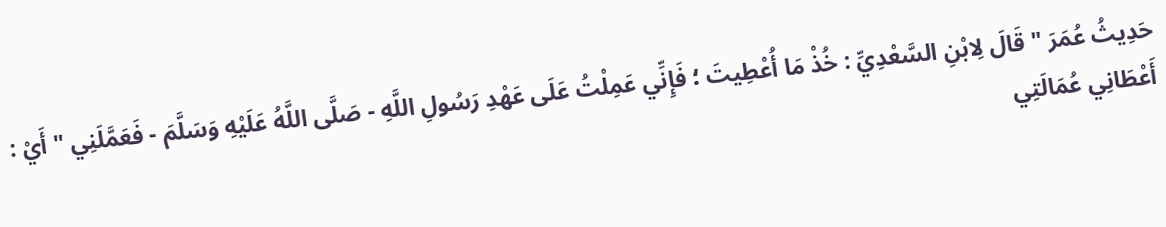حَدِيثُ عُمَرَ " قَالَ لِابْنِ السَّعْدِيِّ : خُذْ مَا أُعْطِيتَ ؛ فَإِنِّي عَمِلْتُ عَلَى عَهْدِ رَسُولِ اللَّهِ - صَلَّى اللَّهُ عَلَيْهِ وَسَلَّمَ - فَعَمَّلَنِي " أَيْ : أَعْطَانِي عُمَالَتِي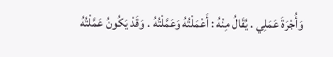وَأُجْرَةَ عَمَلِي . يُقَالُ مِنْهُ : أَعْمَلْتُهُ وَعَمَّلْتُهُ . وَقَدْ يَكُونُ عَمَّلْتُهُ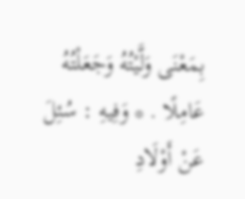بِمَعْنَى وَلَّيْتُهُ وَجَعَلْتُهُ عَامِلًا . * وَفِيهِ : سُئِلَ عَنْ أَوْلَادِ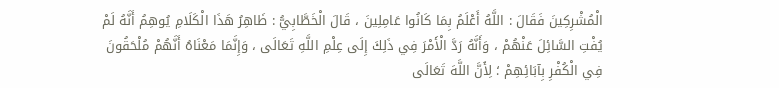الْمُشْرِكِينَ فَقَالَ : اللَّهُ أَعْلَمُ بِمَا كَانُوا عَامِلِينَ ، قَالَ الْخَطَّابِيُّ : ظَاهِرُ هَذَا الْكَلَامِ يُوهِمُ أَنَّهُ لَمْ يُفْتِ السَّائِلَ عَنْهُمْ ، وَأَنَّهُ رَدَّ الْأَمْرَ فِي ذَلِكَ إِلَى عِلْمِ اللَّهِ تَعَالَى ، وَإِنَّمَا مَعْنَاهُ أَنَّهُمْ مُلْحَقُونَ فِي الْكُفْرِ بِآبَائِهِمْ ؛ لِأَنَّ اللَّهَ تَعَالَى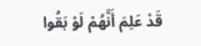قَدْ عَلِمَ أَنَّهُمْ لَوْ بَقُوا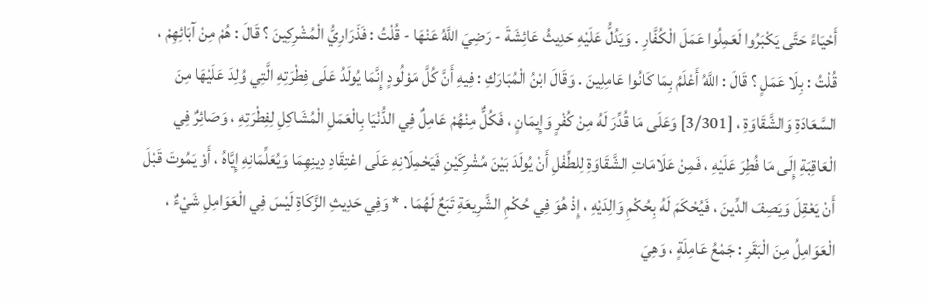أَحْيَاءً حَتَّى يَكْبَرُوا لَعَمِلُوا عَمَلَ الْكُفَّارِ . وَيَدُلُّ عَلَيْهِ حَدِيثُ عَائِشَةَ - رَضِيَ اللَّهُ عَنْهَا - قُلْتُ : فَذَرَارِيُّ الْمُشْرِكِينَ ؟ قَالَ : هُمْ مِنْ آبَائِهِمْ ، قُلْتُ : بِلَا عَمَلٍ ؟ قَالَ : اللَّهُ أَعْلَمُ بِمَا كَانُوا عَامِلِينَ . وَقَالَ ابْنُ الْمُبَارَكِ : فِيهِ أَنَّ كُلَّ مَوْلُودٍ إِنَّمَا يُولَدُ عَلَى فِطْرَتِهِ الَّتِي وُلِدَ عَلَيْهَا مِنَ السَّعَادَةِ وَالشَّقَاوَةِ ، [3/301] وَعَلَى مَا قُدِّرَ لَهُ مِنْ كُفْرٍ وَإِيمَانٍ ، فَكُلٌّ مِنْهُمْ عَامِلٌ فِي الدُّنْيَا بِالْعَمَلِ الْمُشَاكِلِ لِفِطْرَتِهِ ، وَصَائِرٌ فِي الْعَاقِبَةِ إِلَى مَا فُطِرَ عَلَيْهِ ، فَمِنْ عَلَامَاتِ الشَّقَاوَةِ لِلطِّفْلِ أَنْ يُولَدَ بَيْنَ مُشْرِكَيْنِ فَيَحْمِلَانِهِ عَلَى اعْتِقَادِ دِينِهِمَا وَيُعَلِّمَانِهِ إِيَّاهُ ، أَوْ يَمُوتَ قَبْلَ أَنْ يَعْقِلَ وَيَصِفَ الدِّينَ ، فَيُحْكَمَ لَهُ بِحُكْمِ وَالِدَيْهِ ، إِذْ هُوَ فِي حُكْمِ الشَّرِيعَةِ تَبَعٌ لَهُمَا . * وَفِي حَدِيثِ الزَّكَاةِ لَيْسَ فِي الْعَوَامِلِ شَيْءٌ ، الْعَوَامِلُ مِنَ الْبَقَرِ : جَمْعُ عَامِلَةٍ ، وَهِيَ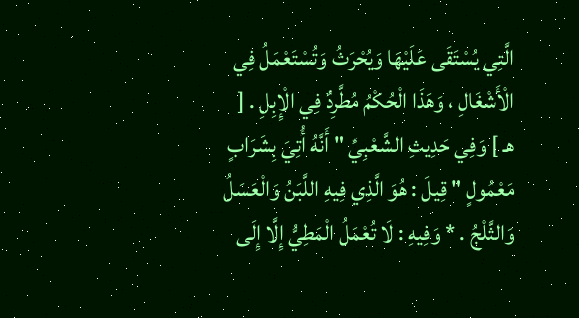الَّتِي يُسْتَقَى عَلَيْهَا وَيُحْرَثُ وَتُسْتَعْمَلُ فِي الْأَشْغَالِ ، وَهَذَا الْحُكْمُ مُطَّرِدٌ فِي الْإِبِلِ . [ هـ ] وَفِي حَدِيثِ الشَّعْبِيِّ " أَنَّهُ أُتِيَ بِشَرَابٍ مَعْمُولٍ " قِيلَ : هُوَ الَّذِي فِيهِ اللَّبَنُ وَالْعَسَلُ وَالثَّلْجُ . * وَفِيهِ : لَا تُعْمَلُ الْمَطِيُّ إِلَّا إِلَى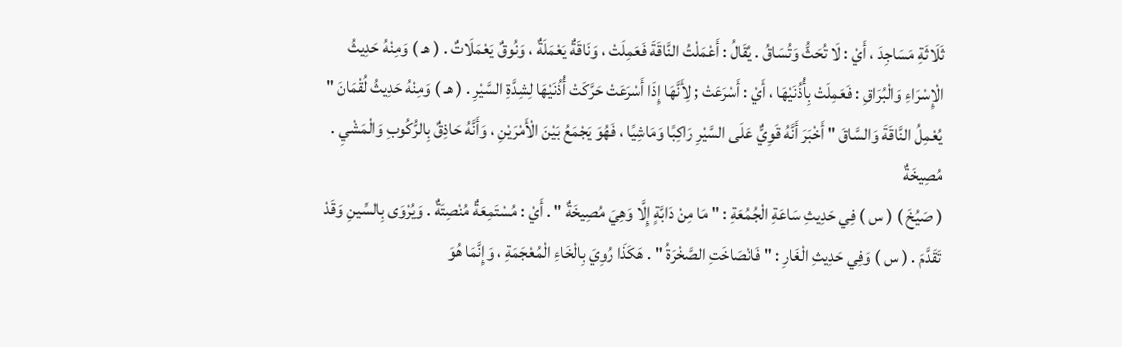ثَلَاثَةِ مَسَاجِدَ ، أَيْ : لَا تُحَثُّ وَتُسَاقُ . يُقَالُ : أَعْمَلْتُ النَّاقَةَ فَعَمِلَتْ ، وَنَاقَةٌ يَعْمَلَةٌ ، وَنُوقٌ يَعْمَلَاتٌ . ( هـ ) وَمِنْهُ حَدِيثُ الْإِسْرَاءِ وَالْبُرَاقِ : فَعَمِلَتْ بِأُذُنَيْهَا ، أَيْ : أَسْرَعَتْ ; لِأَنَّهَا إِذَا أَسْرَعَتْ حَرَّكَتْ أُذُنَيْهَا لِشِدَّةِ السَّيْرِ . ( هـ ) وَمِنْهُ حَدِيثُ لُقْمَانَ " يُعْمِلُ النَّاقَةَ وَالسَّاقَ " أَخْبَرَ أَنَّهُ قَوِيٌّ عَلَى السَّيْرِ رَاكِبًا وَمَاشِيًا ، فَهُوَ يَجْمَعُ بَيْنَ الْأَمْرَيْنِ ، وَأَنَّهُ حَاذِقٌ بِالرُّكُوبِ وَالْمَشْيِ .
مُصِيخَةٌ
( صَيُخَ ) ( س ) فِي حَدِيثِ سَاعَةِ الْجُمُعَةِ : " مَا مِنْ دَابَّةٍ إِلَّا وَهِيَ مُصِيخَةٌ " . أَيْ : مُسْتَمِعَةٌ مُنْصِتَةٌ . وَيُرْوَى بِالسِّينِ وَقَدْ تَقَدَّمَ . ( س ) وَفِي حَدِيثِ الْغَارِ : " فَانْصَاخَتِ الصَّخْرَةُ " . هَكَذَا رُوِيَ بِالْخَاءِ الْمُعْجَمَةِ ، وَإِنَّمَا هُوَ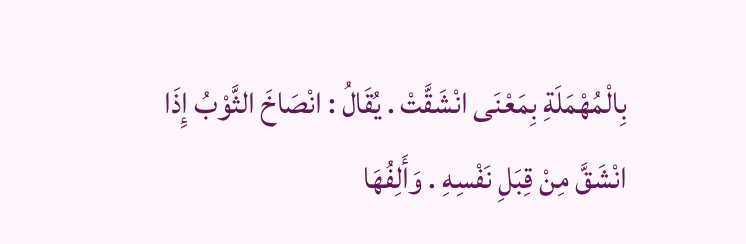بِالْمُهْمَلَةِ بِمَعْنَى انْشَقَّتْ . يُقَالُ : انْصَاخَ الثَّوْبُ إِذَا انْشَقَّ مِنْ قِبَلِ نَفْسِهِ . وَأَلِفُهَا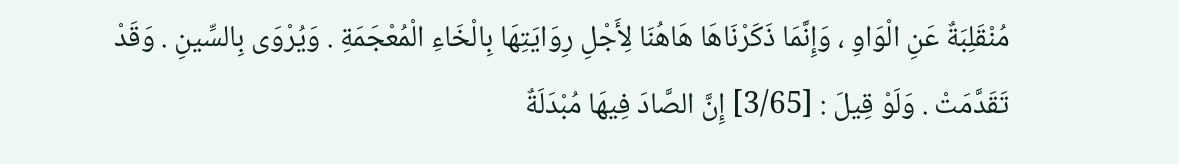مُنْقَلِبَةٌ عَنِ الْوَاوِ ، وَإِنَّمَا ذَكَرْنَاهَا هَاهُنَا لِأَجْلِ رِوَايَتِهَا بِالْخَاءِ الْمُعْجَمَةِ . وَيُرْوَى بِالسِّينِ . وَقَدْ تَقَدَّمَتْ . وَلَوْ قِيلَ : [3/65] إِنَّ الصَّادَ فِيهَا مُبْدَلَةٌ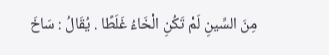مِنَ السِّينِ لَمْ تَكُنِ الْخَاءُ غَلَطًا . يُقَالُ : سَاخَ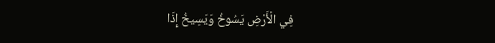فِي الْأَرْضِ يَسُوخُ وَيَسِيخُ إِذَا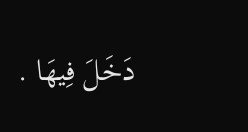دَخَلَ فِيهَا .